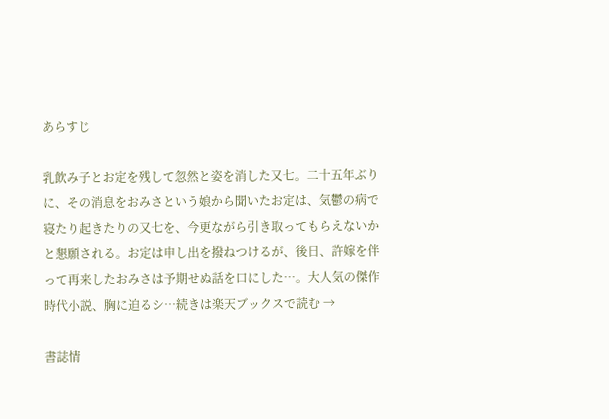あらすじ

乳飲み子とお定を残して忽然と姿を消した又七。二十五年ぶりに、その消息をおみさという娘から聞いたお定は、気鬱の病で寝たり起きたりの又七を、今更ながら引き取ってもらえないかと懇願される。お定は申し出を撥ねつけるが、後日、許嫁を伴って再来したおみさは予期せぬ話を口にした…。大人気の傑作時代小説、胸に迫るシ…続きは楽天ブックスで読む →

書誌情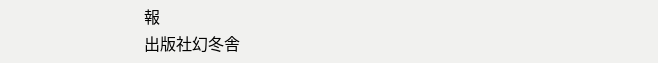報
出版社幻冬舎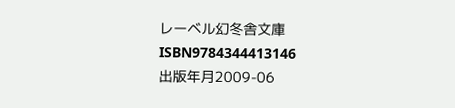レーベル幻冬舎文庫
ISBN9784344413146
出版年月2009-06